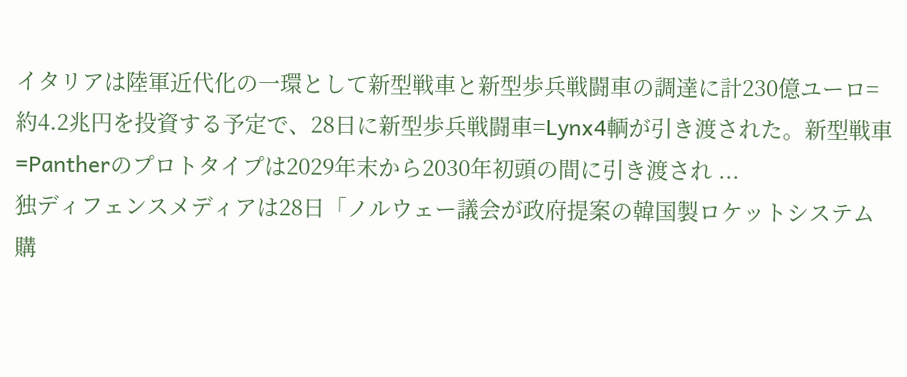イタリアは陸軍近代化の一環として新型戦車と新型歩兵戦闘車の調達に計230億ユーロ=約4.2兆円を投資する予定で、28日に新型歩兵戦闘車=Lynx4輌が引き渡された。新型戦車=Pantherのプロトタイプは2029年末から2030年初頭の間に引き渡され ...
独ディフェンスメディアは28日「ノルウェー議会が政府提案の韓国製ロケットシステム購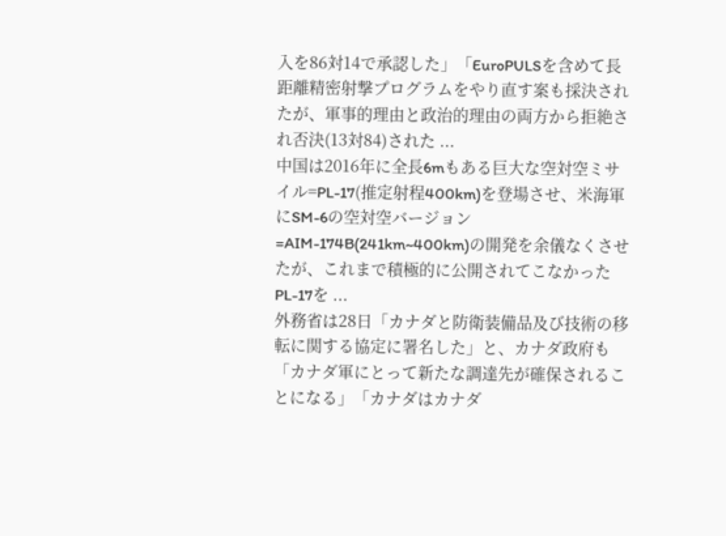入を86対14で承認した」「EuroPULSを含めて長距離精密射撃プログラムをやり直す案も採決されたが、軍事的理由と政治的理由の両方から拒絶され否決(13対84)された ...
中国は2016年に全長6mもある巨大な空対空ミサイル=PL-17(推定射程400km)を登場させ、米海軍にSM-6の空対空バージョン=AIM-174B(241km~400km)の開発を余儀なくさせたが、これまで積極的に公開されてこなかったPL-17を ...
外務省は28日「カナダと防衛装備品及び技術の移転に関する協定に署名した」と、カナダ政府も「カナダ軍にとって新たな調達先が確保されることになる」「カナダはカナダ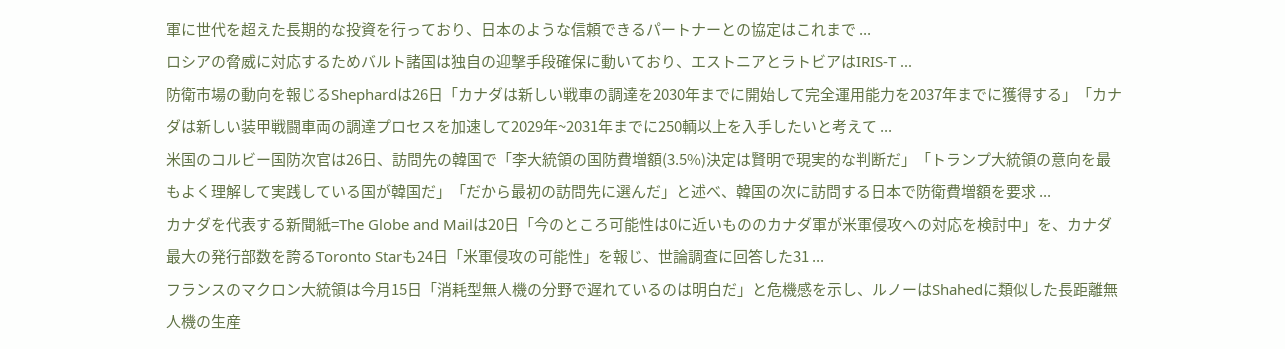軍に世代を超えた長期的な投資を行っており、日本のような信頼できるパートナーとの協定はこれまで ...
ロシアの脅威に対応するためバルト諸国は独自の迎撃手段確保に動いており、エストニアとラトビアはIRIS-T ...
防衛市場の動向を報じるShephardは26日「カナダは新しい戦車の調達を2030年までに開始して完全運用能力を2037年までに獲得する」「カナダは新しい装甲戦闘車両の調達プロセスを加速して2029年~2031年までに250輌以上を入手したいと考えて ...
米国のコルビー国防次官は26日、訪問先の韓国で「李大統領の国防費増額(3.5%)決定は賢明で現実的な判断だ」「トランプ大統領の意向を最もよく理解して実践している国が韓国だ」「だから最初の訪問先に選んだ」と述べ、韓国の次に訪問する日本で防衛費増額を要求 ...
カナダを代表する新聞紙=The Globe and Mailは20日「今のところ可能性は0に近いもののカナダ軍が米軍侵攻への対応を検討中」を、カナダ最大の発行部数を誇るToronto Starも24日「米軍侵攻の可能性」を報じ、世論調査に回答した31 ...
フランスのマクロン大統領は今月15日「消耗型無人機の分野で遅れているのは明白だ」と危機感を示し、ルノーはShahedに類似した長距離無人機の生産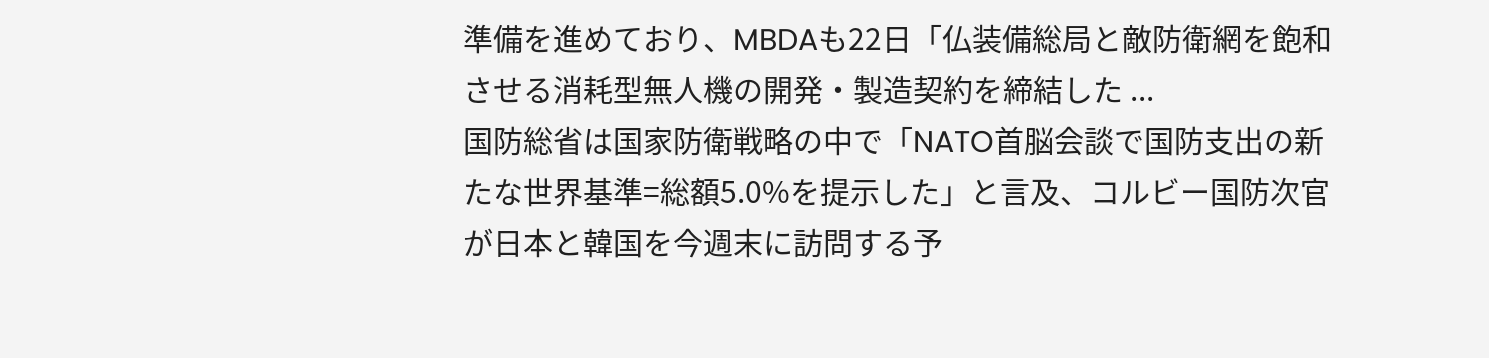準備を進めており、MBDAも22日「仏装備総局と敵防衛網を飽和させる消耗型無人機の開発・製造契約を締結した ...
国防総省は国家防衛戦略の中で「NATO首脳会談で国防支出の新たな世界基準=総額5.0%を提示した」と言及、コルビー国防次官が日本と韓国を今週末に訪問する予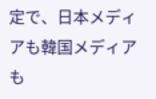定で、日本メディアも韓国メディアも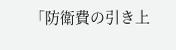「防衛費の引き上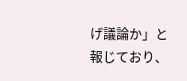げ議論か」と報じており、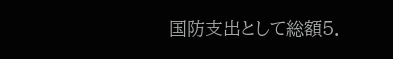国防支出として総額5.